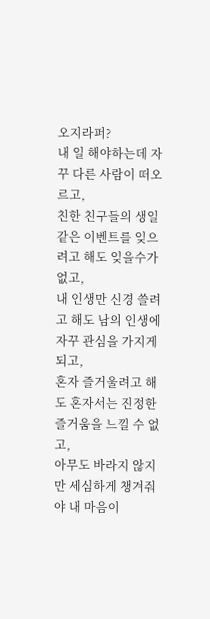오지라퍼?
내 일 해야하는데 자꾸 다른 사람이 떠오르고,
친한 친구들의 생일 같은 이벤트를 잊으려고 해도 잊을수가 없고,
내 인생만 신경 쓸려고 해도 남의 인생에 자꾸 관심을 가지게 되고,
혼자 즐거울려고 해도 혼자서는 진정한 즐거움을 느낄 수 없고,
아무도 바라지 않지만 세심하게 챙겨줘야 내 마음이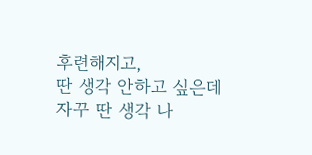후련해지고,
딴 생각 안하고 싶은데 자꾸 딴 생각 나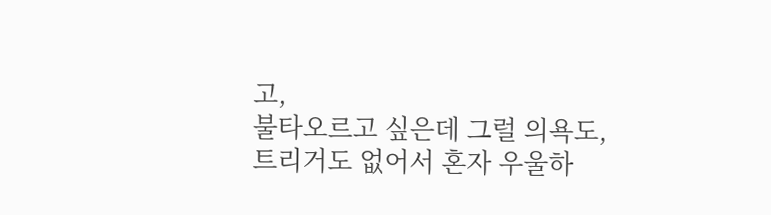고,
불타오르고 싶은데 그럴 의욕도, 트리거도 없어서 혼자 우울하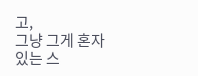고,
그냥 그게 혼자 있는 스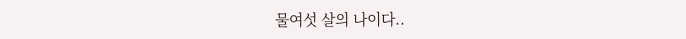물여섯 살의 나이다..